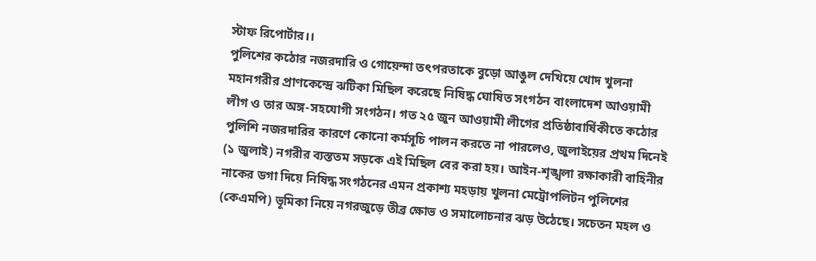স্টাফ রিপোর্টার।।
পুলিশের কঠোর নজরদারি ও গোয়েন্দা তৎপরতাকে বুড়ো আঙুল দেখিয়ে খোদ খুলনা মহানগরীর প্রাণকেন্দ্রে ঝটিকা মিছিল করেছে নিষিদ্ধ ঘোষিত সংগঠন বাংলাদেশ আওয়ামী লীগ ও তার অঙ্গ-সহযোগী সংগঠন। গত ২৫ জুন আওয়ামী লীগের প্রতিষ্ঠাবার্ষিকীতে কঠোর পুলিশি নজরদারির কারণে কোনো কর্মসূচি পালন করতে না পারলেও, জুলাইয়ের প্রথম দিনেই (১ জুলাই) নগরীর ব্যস্ততম সড়কে এই মিছিল বের করা হয়। আইন-শৃঙ্খলা রক্ষাকারী বাহিনীর নাকের ডগা দিয়ে নিষিদ্ধ সংগঠনের এমন প্রকাশ্য মহড়ায় খুলনা মেট্রোপলিটন পুলিশের (কেএমপি) ভূমিকা নিয়ে নগরজুড়ে তীব্র ক্ষোভ ও সমালোচনার ঝড় উঠেছে। সচেতন মহল ও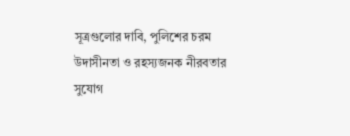সূত্রগুলোর দাবি, পুলিশের চরম উদাসীনতা ও রহস্যজনক নীরবতার সুযোগ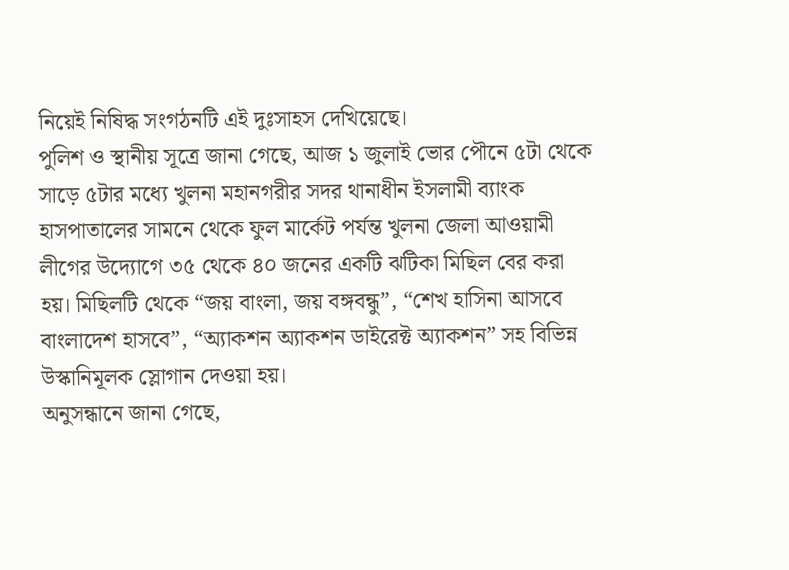নিয়েই নিষিদ্ধ সংগঠনটি এই দুঃসাহস দেখিয়েছে।
পুলিশ ও স্থানীয় সূত্রে জানা গেছে, আজ ১ জুলাই ভোর পৌনে ৫টা থেকে সাড়ে ৫টার মধ্যে খুলনা মহানগরীর সদর থানাধীন ইসলামী ব্যাংক হাসপাতালের সামনে থেকে ফুল মার্কেট পর্যন্ত খুলনা জেলা আওয়ামী লীগের উদ্যোগে ৩৫ থেকে ৪০ জনের একটি ঝটিকা মিছিল বের করা হয়। মিছিলটি থেকে “জয় বাংলা, জয় বঙ্গবন্ধু”, “শেখ হাসিনা আসবে বাংলাদেশ হাসবে”, “অ্যাকশন অ্যাকশন ডাইরেক্ট অ্যাকশন” সহ বিভিন্ন উস্কানিমূলক স্লোগান দেওয়া হয়।
অনুসন্ধানে জানা গেছে,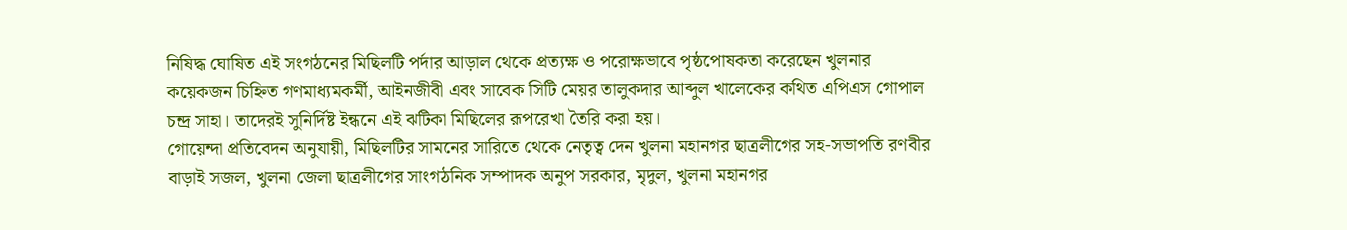নিষিদ্ধ ঘোষিত এই সংগঠনের মিছিলটি পর্দার আড়াল থেকে প্রত্যক্ষ ও পরোক্ষভাবে পৃষ্ঠপোষকতা করেছেন খুলনার কয়েকজন চিহ্নিত গণমাধ্যমকর্মী, আইনজীবী এবং সাবেক সিটি মেয়র তালুকদার আব্দুল খালেকের কথিত এপিএস গোপাল চন্দ্র সাহা। তাদেরই সুনির্দিষ্ট ইন্ধনে এই ঝটিকা মিছিলের রূপরেখা তৈরি করা হয়।
গোয়েন্দা প্রতিবেদন অনুযায়ী, মিছিলটির সামনের সারিতে থেকে নেতৃত্ব দেন খুলনা মহানগর ছাত্রলীগের সহ-সভাপতি রণবীর বাড়াই সজল, খুলনা জেলা ছাত্রলীগের সাংগঠনিক সম্পাদক অনুপ সরকার, মৃদুল, খুলনা মহানগর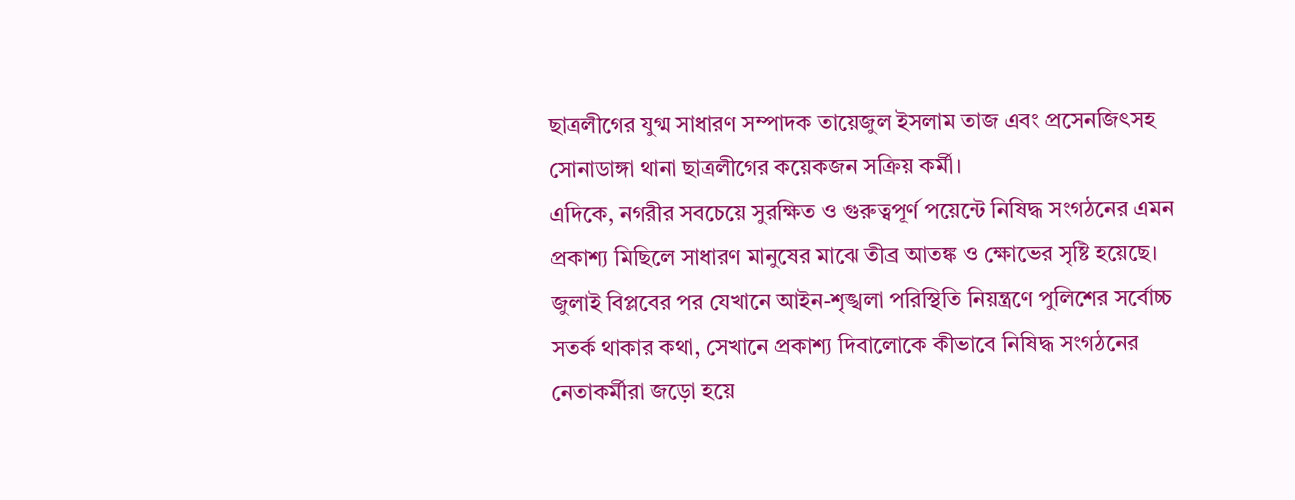ছাত্রলীগের যুগ্ম সাধারণ সম্পাদক তায়েজুল ইসলাম তাজ এবং প্রসেনজিৎসহ সোনাডাঙ্গা থানা ছাত্রলীগের কয়েকজন সক্রিয় কর্মী।
এদিকে, নগরীর সবচেয়ে সুরক্ষিত ও গুরুত্বপূর্ণ পয়েন্টে নিষিদ্ধ সংগঠনের এমন প্রকাশ্য মিছিলে সাধারণ মানুষের মাঝে তীব্র আতঙ্ক ও ক্ষোভের সৃষ্টি হয়েছে। জুলাই বিপ্লবের পর যেখানে আইন-শৃঙ্খলা পরিস্থিতি নিয়ন্ত্রণে পুলিশের সর্বোচ্চ সতর্ক থাকার কথা, সেখানে প্রকাশ্য দিবালোকে কীভাবে নিষিদ্ধ সংগঠনের নেতাকর্মীরা জড়ো হয়ে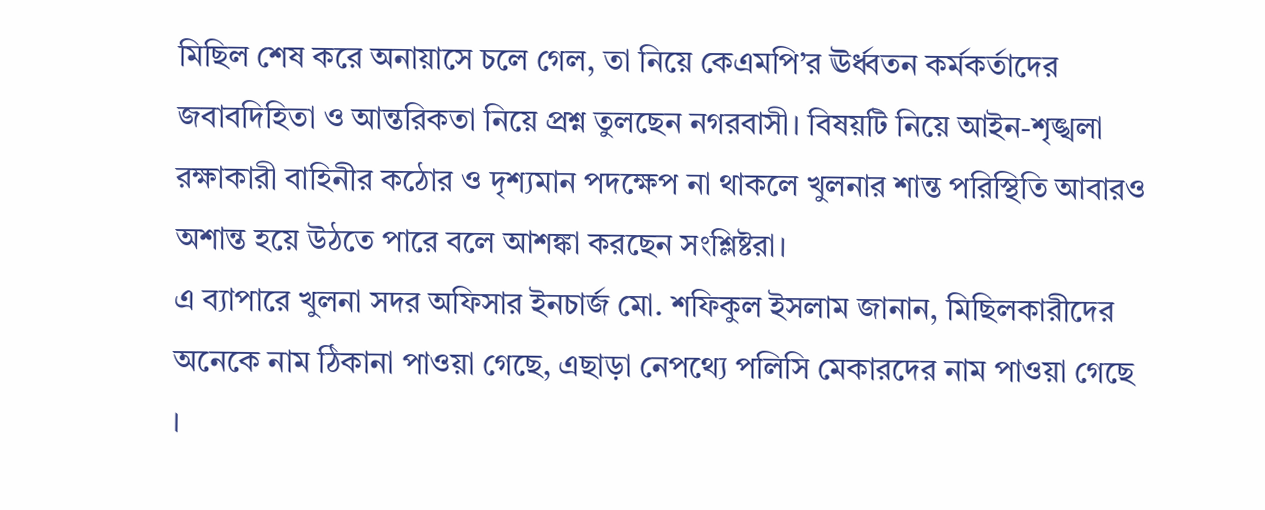মিছিল শেষ করে অনায়াসে চলে গেল, তা নিয়ে কেএমপি’র ঊর্ধ্বতন কর্মকর্তাদের জবাবদিহিতা ও আন্তরিকতা নিয়ে প্রশ্ন তুলছেন নগরবাসী। বিষয়টি নিয়ে আইন-শৃঙ্খলা রক্ষাকারী বাহিনীর কঠোর ও দৃশ্যমান পদক্ষেপ না থাকলে খুলনার শান্ত পরিস্থিতি আবারও অশান্ত হয়ে উঠতে পারে বলে আশঙ্কা করছেন সংশ্লিষ্টরা।
এ ব্যাপারে খুলনা সদর অফিসার ইনচার্জ মো. শফিকুল ইসলাম জানান, মিছিলকারীদের অনেকে নাম ঠিকানা পাওয়া গেছে, এছাড়া নেপথ্যে পলিসি মেকারদের নাম পাওয়া গেছে ।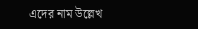এদের নাম উল্লেখ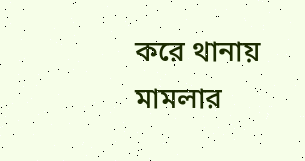করে থানায় মামলার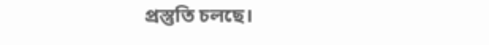প্রস্তুতি চলছে।